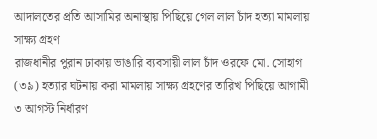আদালতের প্রতি আসামির অনাস্থায় পিছিয়ে গেল লাল চাঁদ হত্যা মামলায় সাক্ষ্য গ্রহণ
রাজধানীর পুরান ঢাকায় ভাঙারি ব্যবসায়ী লাল চাঁদ ওরফে মো. সোহাগ (৩৯) হত্যার ঘটনায় করা মামলায় সাক্ষ্য গ্রহণের তারিখ পিছিয়ে আগামী ৩ আগস্ট নির্ধারণ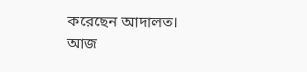করেছেন আদালত। আজ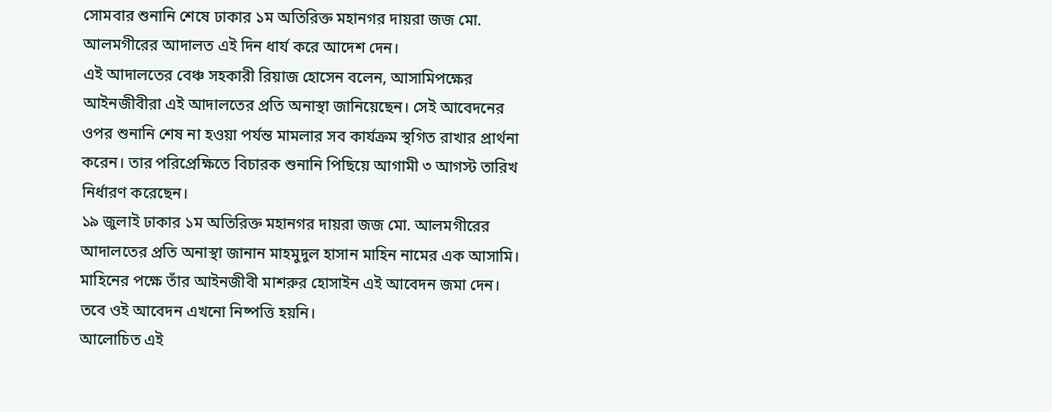সোমবার শুনানি শেষে ঢাকার ১ম অতিরিক্ত মহানগর দায়রা জজ মো. আলমগীরের আদালত এই দিন ধার্য করে আদেশ দেন।
এই আদালতের বেঞ্চ সহকারী রিয়াজ হোসেন বলেন, আসামিপক্ষের আইনজীবীরা এই আদালতের প্রতি অনাস্থা জানিয়েছেন। সেই আবেদনের ওপর শুনানি শেষ না হওয়া পর্যন্ত মামলার সব কার্যক্রম স্থগিত রাখার প্রার্থনা করেন। তার পরিপ্রেক্ষিতে বিচারক শুনানি পিছিয়ে আগামী ৩ আগস্ট তারিখ নির্ধারণ করেছেন।
১৯ জুলাই ঢাকার ১ম অতিরিক্ত মহানগর দায়রা জজ মো. আলমগীরের আদালতের প্রতি অনাস্থা জানান মাহমুদুল হাসান মাহিন নামের এক আসামি। মাহিনের পক্ষে তাঁর আইনজীবী মাশরুর হোসাইন এই আবেদন জমা দেন। তবে ওই আবেদন এখনো নিষ্পত্তি হয়নি।
আলোচিত এই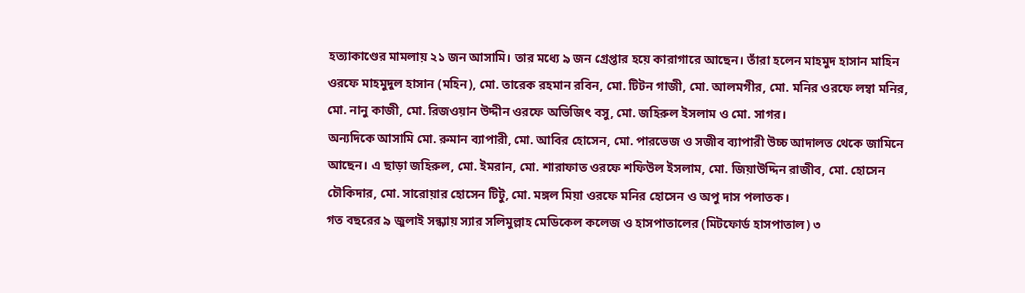হত্যাকাণ্ডের মামলায় ২১ জন আসামি। তার মধ্যে ৯ জন গ্রেপ্তার হয়ে কারাগারে আছেন। তাঁরা হলেন মাহমুদ হাসান মাহিন ওরফে মাহমুদুল হাসান (মহিন), মো. তারেক রহমান রবিন, মো. টিটন গাজী, মো. আলমগীর, মো. মনির ওরফে লম্বা মনির, মো. নানু কাজী, মো. রিজওয়ান উদ্দীন ওরফে অভিজিৎ বসু, মো. জহিরুল ইসলাম ও মো. সাগর।
অন্যদিকে আসামি মো. রুমান ব্যাপারী, মো. আবির হোসেন, মো. পারভেজ ও সজীব ব্যাপারী উচ্চ আদালত থেকে জামিনে আছেন। এ ছাড়া জহিরুল, মো. ইমরান, মো. শারাফাত ওরফে শফিউল ইসলাম, মো. জিয়াউদ্দিন রাজীব, মো. হোসেন চৌকিদার, মো. সারোয়ার হোসেন টিটু, মো. মঙ্গল মিয়া ওরফে মনির হোসেন ও অপু দাস পলাতক।
গত বছরের ৯ জুলাই সন্ধ্যায় স্যার সলিমুল্লাহ মেডিকেল কলেজ ও হাসপাতালের (মিটফোর্ড হাসপাতাল) ৩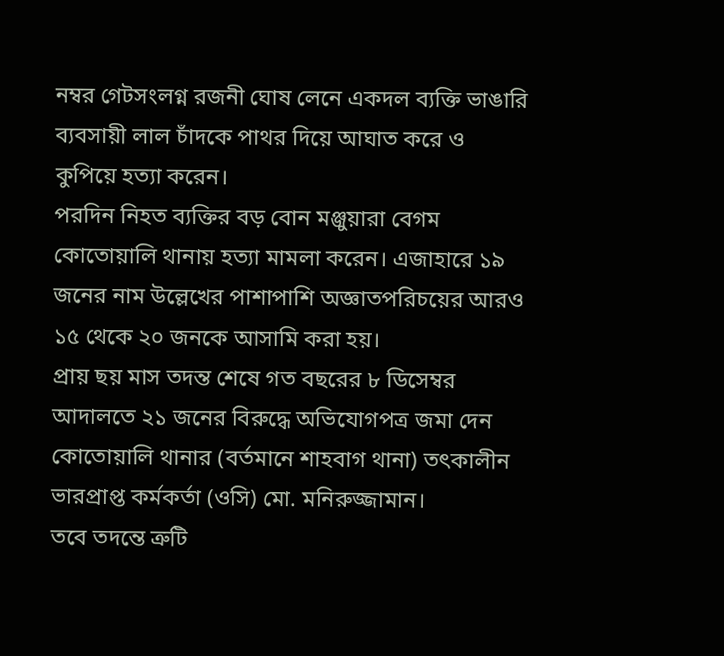নম্বর গেটসংলগ্ন রজনী ঘোষ লেনে একদল ব্যক্তি ভাঙারি ব্যবসায়ী লাল চাঁদকে পাথর দিয়ে আঘাত করে ও কুপিয়ে হত্যা করেন।
পরদিন নিহত ব্যক্তির বড় বোন মঞ্জুয়ারা বেগম কোতোয়ালি থানায় হত্যা মামলা করেন। এজাহারে ১৯ জনের নাম উল্লেখের পাশাপাশি অজ্ঞাতপরিচয়ের আরও ১৫ থেকে ২০ জনকে আসামি করা হয়।
প্রায় ছয় মাস তদন্ত শেষে গত বছরের ৮ ডিসেম্বর আদালতে ২১ জনের বিরুদ্ধে অভিযোগপত্র জমা দেন কোতোয়ালি থানার (বর্তমানে শাহবাগ থানা) তৎকালীন ভারপ্রাপ্ত কর্মকর্তা (ওসি) মো. মনিরুজ্জামান।
তবে তদন্তে ত্রুটি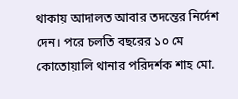থাকায় আদালত আবার তদন্তের নির্দেশ দেন। পরে চলতি বছরের ১০ মে কোতোয়ালি থানার পরিদর্শক শাহ মো.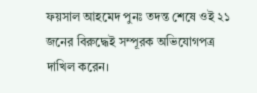ফয়সাল আহমেদ পুনঃ তদন্ত শেষে ওই ২১ জনের বিরুদ্ধেই সম্পূরক অভিযোগপত্র দাখিল করেন।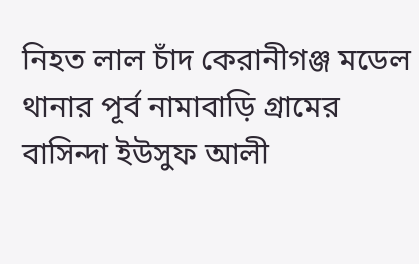নিহত লাল চাঁদ কেরানীগঞ্জ মডেল থানার পূর্ব নামাবাড়ি গ্রামের বাসিন্দা ইউসুফ আলী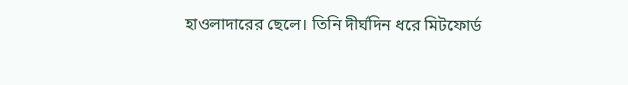হাওলাদারের ছেলে। তিনি দীর্ঘদিন ধরে মিটফোর্ড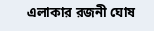এলাকার রজনী ঘোষ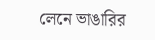লেনে ভাঙারির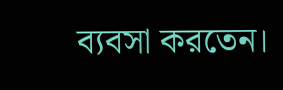ব্যবসা করতেন।